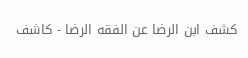كشف ابن الرضا عن الفقه الرضا - كاشف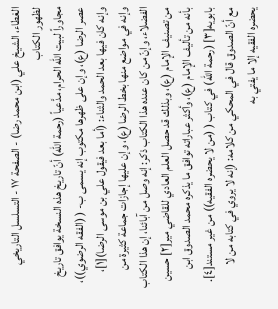الغطاء، الشيخ علي (ابن محمد رضا) - الصفحة ١٧ - التسلسل التاريخي لظهور الكتاب
مجاوراً لبيت الله الحرام، مدَّعياً (رحمة الله) أنّ تاريخ هذه النسخة يوافق تاريخ عصر الرضا (ع)، وإن على ظهرها مكتوب إنه يسمى ب- ( (الفقه الرضوي))، وإنه كان فيها بعد الحمد والثناء: (أما بعد فيقول علي بن موسى الرضا)[١]، وإنه في مواضع منها بخط الرضا (ع)، وإن عليها إجازات جماعة كثيرة من الفضلاء، وإنّ من كان عنده هذا الكتاب ذكر: إنه وصل من آبائنا، إن هذا الكتاب من تصنيف الإمام (ع)، وبذلك قد حصل العلم العادي للقاضي مير[٢] حسين بأنه من تأليف الإمام (ع)، وأكثر عباراته توافق ما يذكره محمد الصدوق ابن بابويه[٣] (رحمة الله) في كتاب ( (من لا يحضره الفقيه)) من غير مستند[٤]. مع أنّ الصدوق قال في المحكي من كلامه: (إنه لا يروي في كتابه من لا يحضره الفقيه إلا ما يفتي به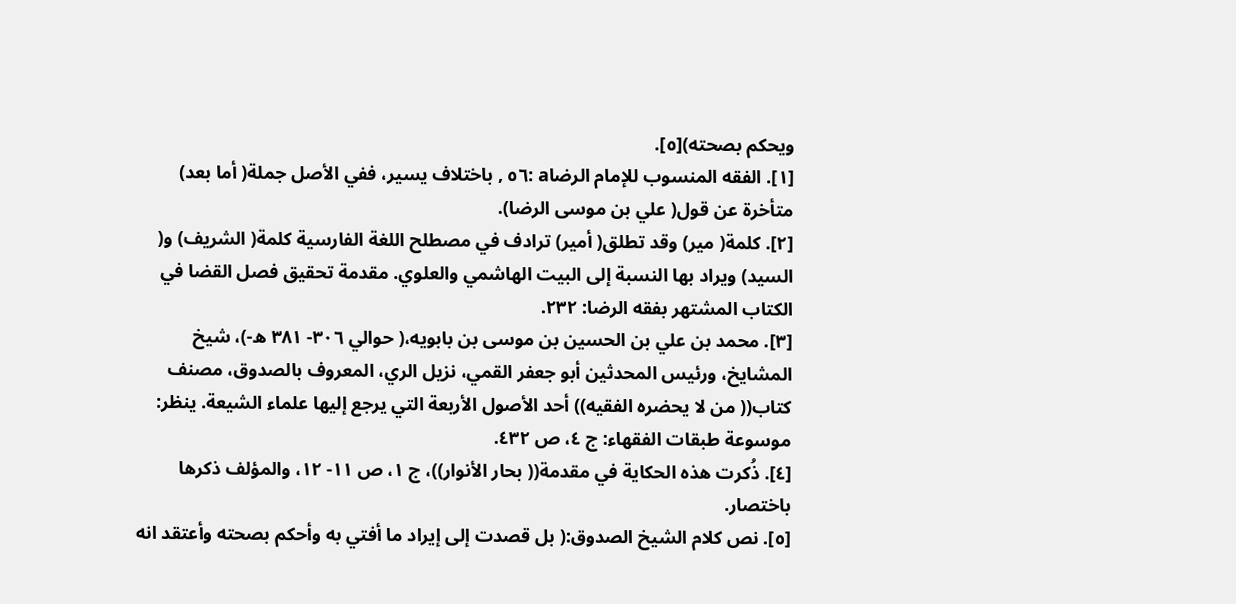ويحكم بصحته)[٥].
[١]. الفقه المنسوب للإمام الرضاa :٥٦ , باختلاف يسير، ففي الأصل جملة( أما بعد) متأخرة عن قول( علي بن موسى الرضا).
[٢]. كلمة( مير) وقد تطلق( أمير) ترادف في مصطلح اللغة الفارسية كلمة( الشريف) و( السيد) ويراد بها النسبة إلى البيت الهاشمي والعلوي. مقدمة تحقيق فصل القضا في الكتاب المشتهر بفقه الرضا: ٢٣٢.
[٣]. محمد بن علي بن الحسين بن موسى بن بابويه،( حوالي ٣٠٦- ٣٨١ ه-)، شيخ المشايخ، ورئيس المحدثين أبو جعفر القمي، نزيل الري، المعروف بالصدوق، مصنف كتاب(( من لا يحضره الفقيه)) أحد الأصول الأربعة التي يرجع إليها علماء الشيعة. ينظر: موسوعة طبقات الفقهاء: ج ٤، ص ٤٣٢.
[٤]. ذُكرت هذه الحكاية في مقدمة(( بحار الأنوار))، ج ١، ص ١١- ١٢، والمؤلف ذكرها باختصار.
[٥]. نص كلام الشيخ الصدوق:( بل قصدت إلى إيراد ما أفتي به وأحكم بصحته وأعتقد انه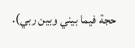حجة فيما بيني وبين ربي).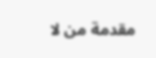مقدمة من لا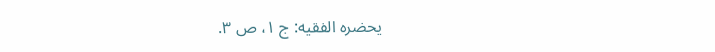يحضره الفقيه: ج ١، ص ٣.